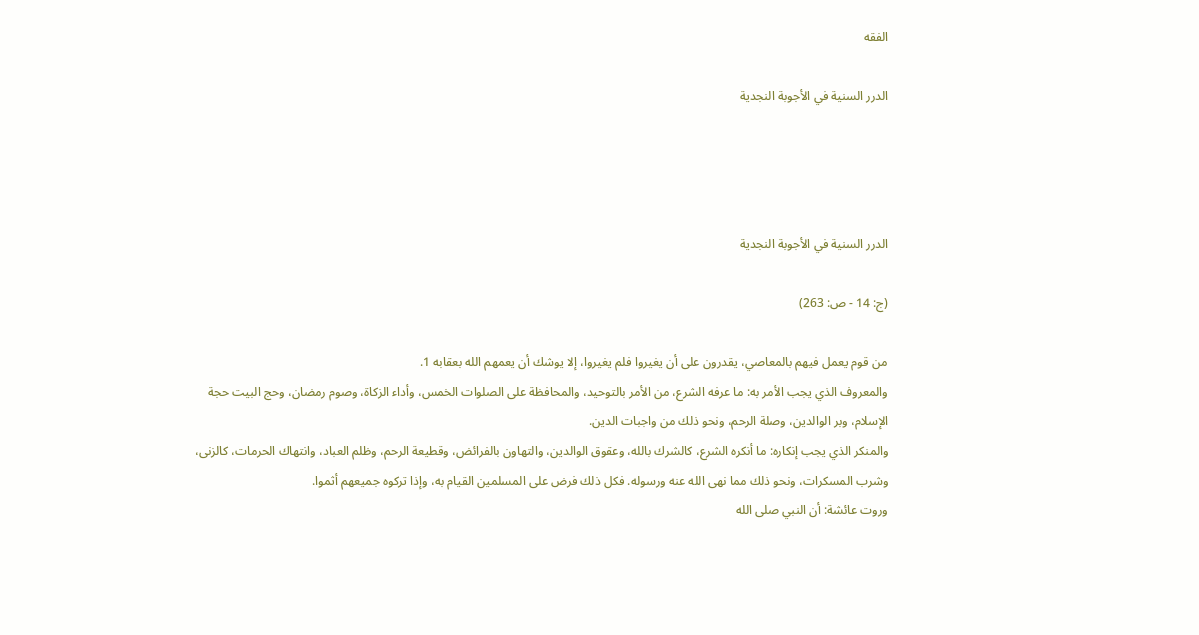الفقه

الدرر السنية في الأجوبة النجدية




الدرر السنية في الأجوبة النجدية

(ج: 14 - ص: 263)

من قوم يعمل فيهم بالمعاصي، يقدرون على أن يغيروا فلم يغيروا، إلا يوشك أن يعمهم الله بعقابه 1.
والمعروف الذي يجب الأمر به: ما عرفه الشرع، من الأمر بالتوحيد، والمحافظة على الصلوات الخمس، وأداء الزكاة، وصوم رمضان، وحج البيت حجة الإسلام، وبر الوالدين، وصلة الرحم، ونحو ذلك من واجبات الدين.
والمنكر الذي يجب إنكاره: ما أنكره الشرع، كالشرك بالله، وعقوق الوالدين، والتهاون بالفرائض، وقطيعة الرحم، وظلم العباد، وانتهاك الحرمات، كالزنى، وشرب المسكرات، ونحو ذلك مما نهى الله عنه ورسوله. فكل ذلك فرض على المسلمين القيام به، وإذا تركوه جميعهم أثموا.
وروت عائشة: أن النبي صلى الله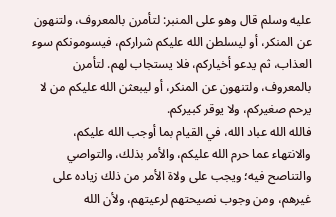عليه وسلم قال وهو على المنبر: لتأمرن بالمعروف، ولتنهون عن المنكر، أو ليسلطن الله عليكم شراركم، فيسومونكم سوء العذاب، ثم يدعو أخياركم، فلا يستجاب لهم. لتأمرن بالمعروف، ولتنهون عن المنكر، أو ليبعثن الله عليكم من لا يرحم صغيركم، ولا يوقر كبيركم.
فالله الله عباد الله، في القيام بما أوجب الله عليكم، والانتهاء عما حرم الله عليكم، والأمر بذلك، والتواصي والتناصح فيه؛ ويجب على ولاة الأمر من ذلك زياده على غيرهم، ومن وجوب نصيحتهم لرعيتهم، ولأن الله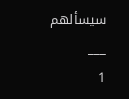سيسألهم
___
1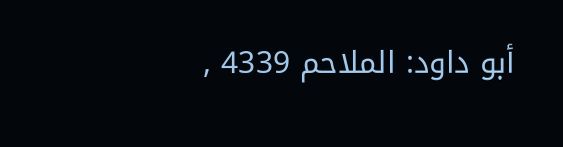أبو داود: الملاحم 4339 ,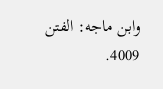وابن ماجه: الفتن 4009.